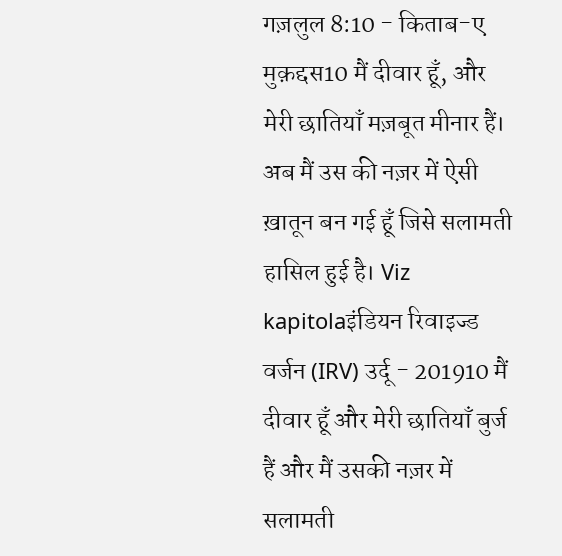गज़लुल 8:10 - किताब-ए मुक़द्दस10 मैं दीवार हूँ, और मेरी छातियाँ मज़बूत मीनार हैं। अब मैं उस की नज़र में ऐसी ख़ातून बन गई हूँ जिसे सलामती हासिल हुई है। Viz kapitolaइंडियन रिवाइज्ड वर्जन (IRV) उर्दू - 201910 मैं दीवार हूँ और मेरी छातियाँ बुर्ज हैं और मैं उसकी नज़र में सलामती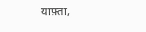याफ़्ता,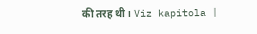की तरह थी। Viz kapitola |